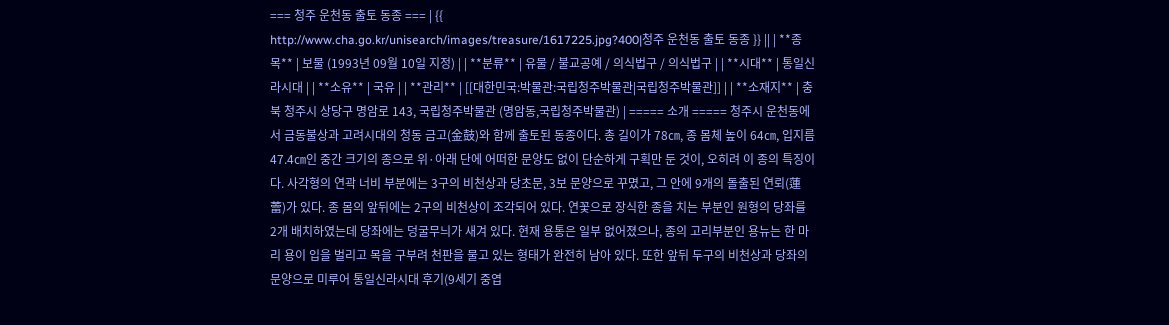=== 청주 운천동 출토 동종 === | {{ http://www.cha.go.kr/unisearch/images/treasure/1617225.jpg?400|청주 운천동 출토 동종 }} || | **종목** | 보물 (1993년 09월 10일 지정) | | **분류** | 유물 / 불교공예 / 의식법구 / 의식법구 | | **시대** | 통일신라시대 | | **소유** | 국유 | | **관리** | [[대한민국:박물관:국립청주박물관|국립청주박물관]] | | **소재지** | 충북 청주시 상당구 명암로 143, 국립청주박물관 (명암동,국립청주박물관) | ===== 소개 ===== 청주시 운천동에서 금동불상과 고려시대의 청동 금고(金鼓)와 함께 출토된 동종이다. 총 길이가 78㎝, 종 몸체 높이 64㎝, 입지름 47.4㎝인 중간 크기의 종으로 위·아래 단에 어떠한 문양도 없이 단순하게 구획만 둔 것이, 오히려 이 종의 특징이다. 사각형의 연곽 너비 부분에는 3구의 비천상과 당초문, 3보 문양으로 꾸몄고, 그 안에 9개의 돌출된 연뢰(蓮蕾)가 있다. 종 몸의 앞뒤에는 2구의 비천상이 조각되어 있다. 연꽃으로 장식한 종을 치는 부분인 원형의 당좌를 2개 배치하였는데 당좌에는 덩굴무늬가 새겨 있다. 현재 용통은 일부 없어졌으나, 종의 고리부분인 용뉴는 한 마리 용이 입을 벌리고 목을 구부려 천판을 물고 있는 형태가 완전히 남아 있다. 또한 앞뒤 두구의 비천상과 당좌의 문양으로 미루어 통일신라시대 후기(9세기 중엽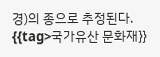경)의 종으로 추정된다. {{tag>국가유산 문화재}}